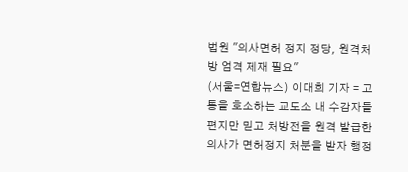법원 "의사면허 정지 정당, 원격처방 엄격 제재 필요"
(서울=연합뉴스) 이대희 기자 = 고통을 호소하는 교도소 내 수감자들 편지만 믿고 처방전을 원격 발급한 의사가 면허정지 처분을 받자 행정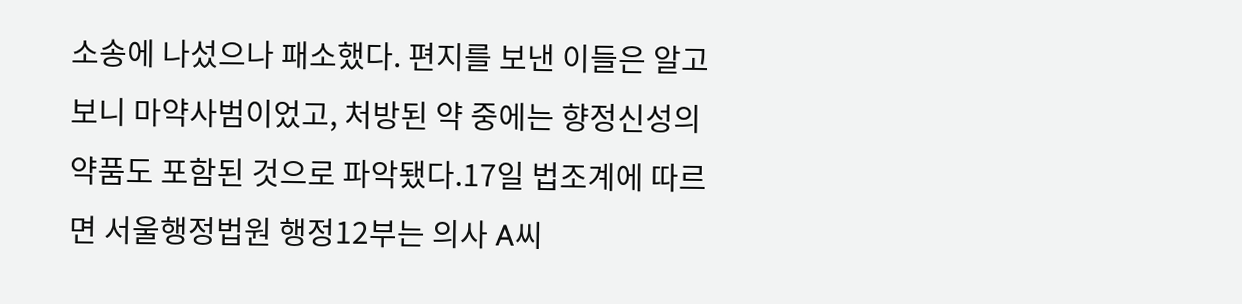소송에 나섰으나 패소했다. 편지를 보낸 이들은 알고 보니 마약사범이었고, 처방된 약 중에는 향정신성의약품도 포함된 것으로 파악됐다.17일 법조계에 따르면 서울행정법원 행정12부는 의사 A씨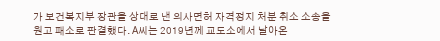가 보건복지부 장관을 상대로 낸 의사면허 자격정지 처분 취소 소송을 원고 패소로 판결했다. A씨는 2019년께 교도소에서 날아온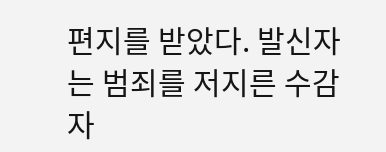편지를 받았다. 발신자는 범죄를 저지른 수감자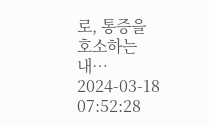로, 통증을 호소하는 내…
2024-03-18 07:52:28